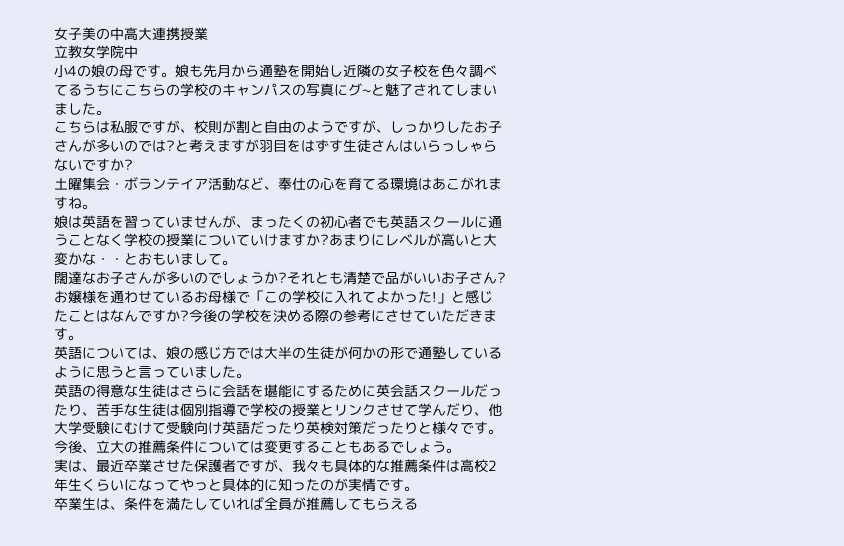女子美の中高大連携授業
立教女学院中
小4の娘の母です。娘も先月から通塾を開始し近隣の女子校を色々調べてるうちにこちらの学校のキャンパスの写真にグ~と魅了されてしまいました。
こちらは私服ですが、校則が割と自由のようですが、しっかりしたお子さんが多いのでは?と考えますが羽目をはずす生徒さんはいらっしゃらないですか?
土曜集会・ボランテイア活動など、奉仕の心を育てる環境はあこがれますね。
娘は英語を習っていませんが、まったくの初心者でも英語スクールに通うことなく学校の授業についていけますか?あまりにレベルが高いと大変かな・・とおもいまして。
闊達なお子さんが多いのでしょうか?それとも清楚で品がいいお子さん?
お嬢様を通わせているお母様で「この学校に入れてよかった!」と感じたことはなんですか?今後の学校を決める際の参考にさせていただきます。
英語については、娘の感じ方では大半の生徒が何かの形で通塾しているように思うと言っていました。
英語の得意な生徒はさらに会話を堪能にするために英会話スクールだったり、苦手な生徒は個別指導で学校の授業とリンクさせて学んだり、他大学受験にむけて受験向け英語だったり英検対策だったりと様々です。
今後、立大の推薦条件については変更することもあるでしょう。
実は、最近卒業させた保護者ですが、我々も具体的な推薦条件は高校2年生くらいになってやっと具体的に知ったのが実情です。
卒業生は、条件を満たしていれば全員が推薦してもらえる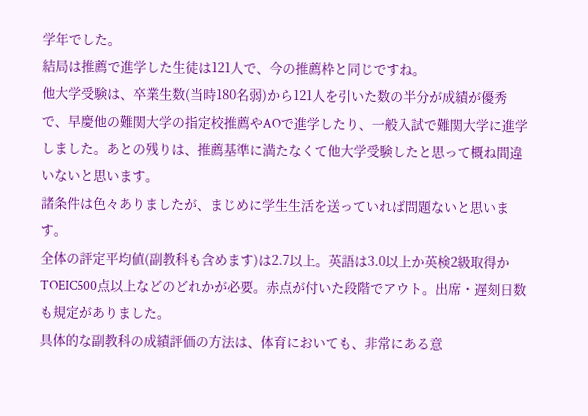学年でした。
結局は推薦で進学した生徒は121人で、今の推薦枠と同じですね。
他大学受験は、卒業生数(当時180名弱)から121人を引いた数の半分が成績が優秀で、早慶他の難関大学の指定校推薦やAOで進学したり、一般入試で難関大学に進学しました。あとの残りは、推薦基準に満たなくて他大学受験したと思って概ね間違いないと思います。
諸条件は色々ありましたが、まじめに学生生活を送っていれば問題ないと思います。
全体の評定平均値(副教科も含めます)は2.7以上。英語は3.0以上か英検2級取得かTOEIC500点以上などのどれかが必要。赤点が付いた段階でアウト。出席・遅刻日数も規定がありました。
具体的な副教科の成績評価の方法は、体育においても、非常にある意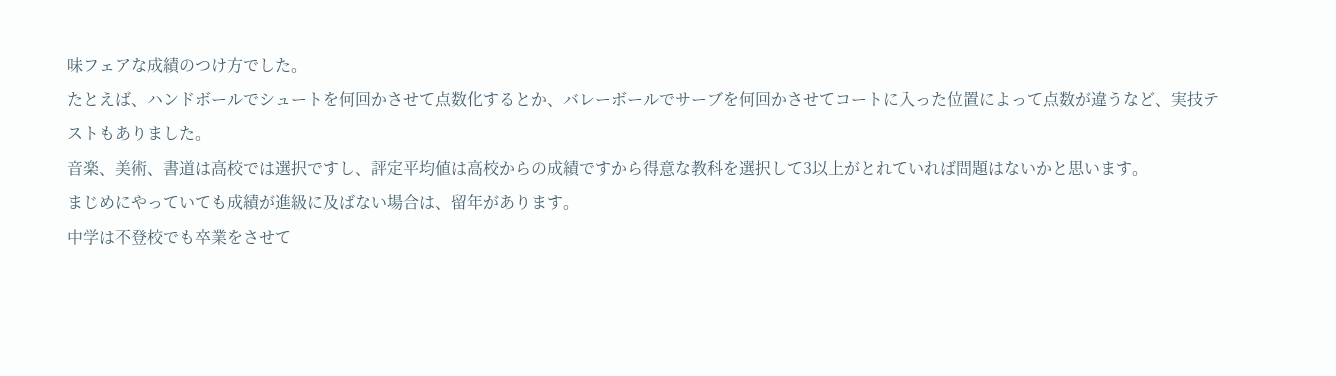味フェアな成績のつけ方でした。
たとえば、ハンドボールでシュートを何回かさせて点数化するとか、バレーボールでサーブを何回かさせてコートに入った位置によって点数が違うなど、実技テストもありました。
音楽、美術、書道は高校では選択ですし、評定平均値は高校からの成績ですから得意な教科を選択して3以上がとれていれば問題はないかと思います。
まじめにやっていても成績が進級に及ばない場合は、留年があります。
中学は不登校でも卒業をさせて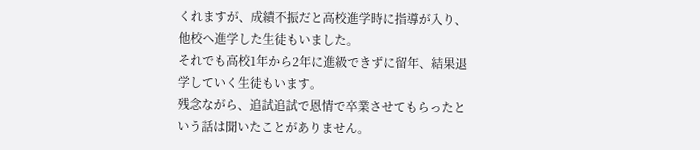くれますが、成績不振だと高校進学時に指導が入り、他校へ進学した生徒もいました。
それでも高校1年から2年に進級できずに留年、結果退学していく生徒もいます。
残念ながら、追試追試で恩情で卒業させてもらったという話は聞いたことがありません。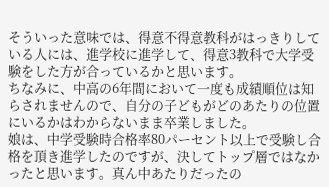そういった意味では、得意不得意教科がはっきりしている人には、進学校に進学して、得意3教科で大学受験をした方が合っているかと思います。
ちなみに、中高の6年間において一度も成績順位は知らされませんので、自分の子どもがどのあたりの位置にいるかはわからないまま卒業しました。
娘は、中学受験時合格率80パーセント以上で受験し合格を頂き進学したのですが、決してトップ層ではなかったと思います。真ん中あたりだったの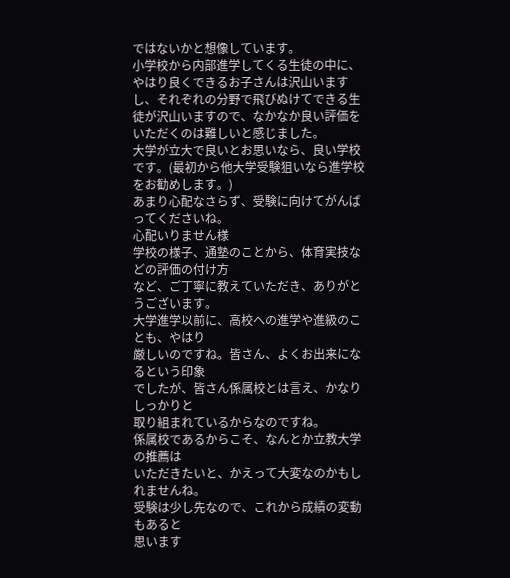ではないかと想像しています。
小学校から内部進学してくる生徒の中に、やはり良くできるお子さんは沢山いますし、それぞれの分野で飛びぬけてできる生徒が沢山いますので、なかなか良い評価をいただくのは難しいと感じました。
大学が立大で良いとお思いなら、良い学校です。(最初から他大学受験狙いなら進学校をお勧めします。)
あまり心配なさらず、受験に向けてがんばってくださいね。
心配いりません様
学校の様子、通塾のことから、体育実技などの評価の付け方
など、ご丁寧に教えていただき、ありがとうございます。
大学進学以前に、高校への進学や進級のことも、やはり
厳しいのですね。皆さん、よくお出来になるという印象
でしたが、皆さん係属校とは言え、かなりしっかりと
取り組まれているからなのですね。
係属校であるからこそ、なんとか立教大学の推薦は
いただきたいと、かえって大変なのかもしれませんね。
受験は少し先なので、これから成績の変動もあると
思います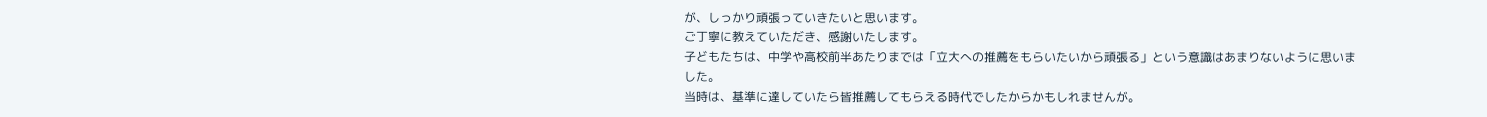が、しっかり頑張っていきたいと思います。
ご丁寧に教えていただき、感謝いたします。
子どもたちは、中学や高校前半あたりまでは「立大への推薦をもらいたいから頑張る」という意識はあまりないように思いました。
当時は、基準に達していたら皆推薦してもらえる時代でしたからかもしれませんが。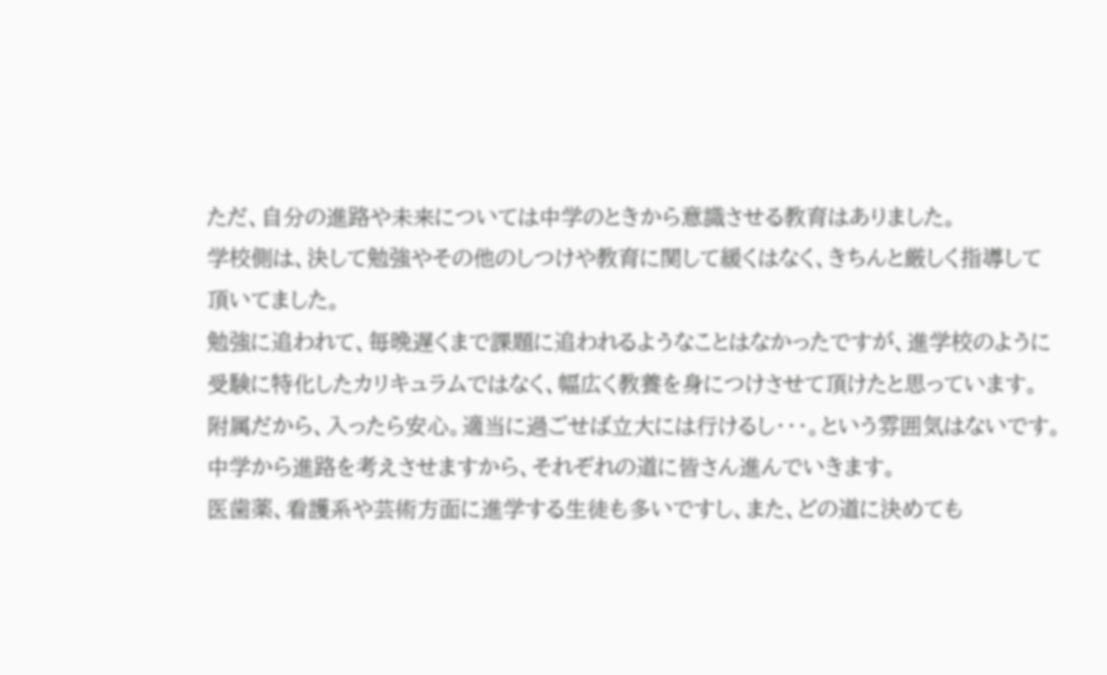ただ、自分の進路や未来については中学のときから意識させる教育はありました。
学校側は、決して勉強やその他のしつけや教育に関して緩くはなく、きちんと厳しく指導して頂いてました。
勉強に追われて、毎晩遅くまで課題に追われるようなことはなかったですが、進学校のように受験に特化したカリキュラムではなく、幅広く教養を身につけさせて頂けたと思っています。
附属だから、入ったら安心。適当に過ごせば立大には行けるし・・・。という雰囲気はないです。
中学から進路を考えさせますから、それぞれの道に皆さん進んでいきます。
医歯薬、看護系や芸術方面に進学する生徒も多いですし、また、どの道に決めても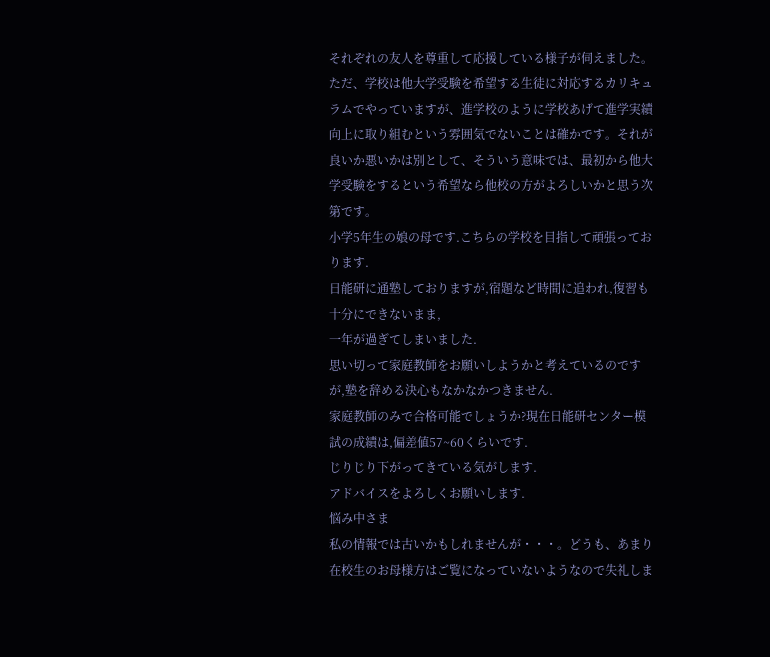それぞれの友人を尊重して応援している様子が伺えました。
ただ、学校は他大学受験を希望する生徒に対応するカリキュラムでやっていますが、進学校のように学校あげて進学実績向上に取り組むという雰囲気でないことは確かです。それが良いか悪いかは別として、そういう意味では、最初から他大学受験をするという希望なら他校の方がよろしいかと思う次第です。
小学5年生の娘の母です.こちらの学校を目指して頑張っております.
日能研に通塾しておりますが,宿題など時間に追われ,復習も十分にできないまま,
一年が過ぎてしまいました.
思い切って家庭教師をお願いしようかと考えているのですが,塾を辞める決心もなかなかつきません.
家庭教師のみで合格可能でしょうか?現在日能研センター模試の成績は,偏差値57~60くらいです.
じりじり下がってきている気がします.
アドバイスをよろしくお願いします.
悩み中さま
私の情報では古いかもしれませんが・・・。どうも、あまり在校生のお母様方はご覧になっていないようなので失礼しま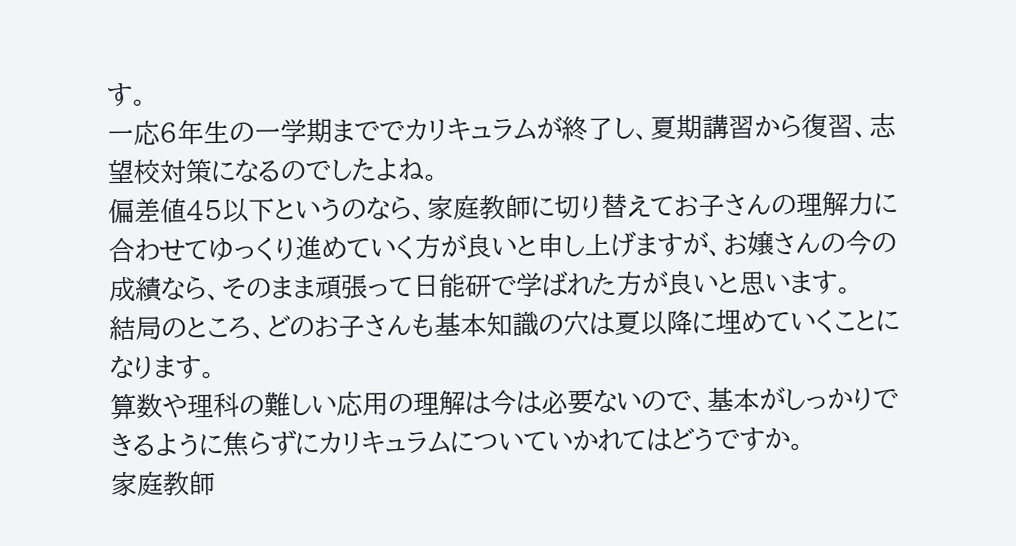す。
一応6年生の一学期まででカリキュラムが終了し、夏期講習から復習、志望校対策になるのでしたよね。
偏差値45以下というのなら、家庭教師に切り替えてお子さんの理解力に合わせてゆっくり進めていく方が良いと申し上げますが、お嬢さんの今の成績なら、そのまま頑張って日能研で学ばれた方が良いと思います。
結局のところ、どのお子さんも基本知識の穴は夏以降に埋めていくことになります。
算数や理科の難しい応用の理解は今は必要ないので、基本がしっかりできるように焦らずにカリキュラムについていかれてはどうですか。
家庭教師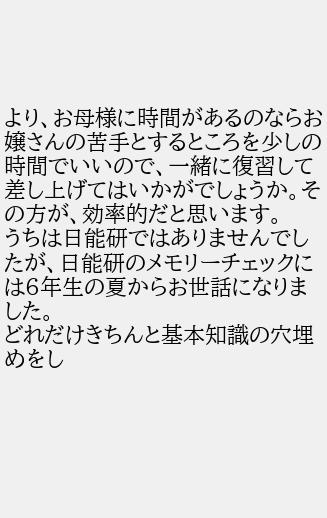より、お母様に時間があるのならお嬢さんの苦手とするところを少しの時間でいいので、一緒に復習して差し上げてはいかがでしょうか。その方が、効率的だと思います。
うちは日能研ではありませんでしたが、日能研のメモリーチェックには6年生の夏からお世話になりました。
どれだけきちんと基本知識の穴埋めをし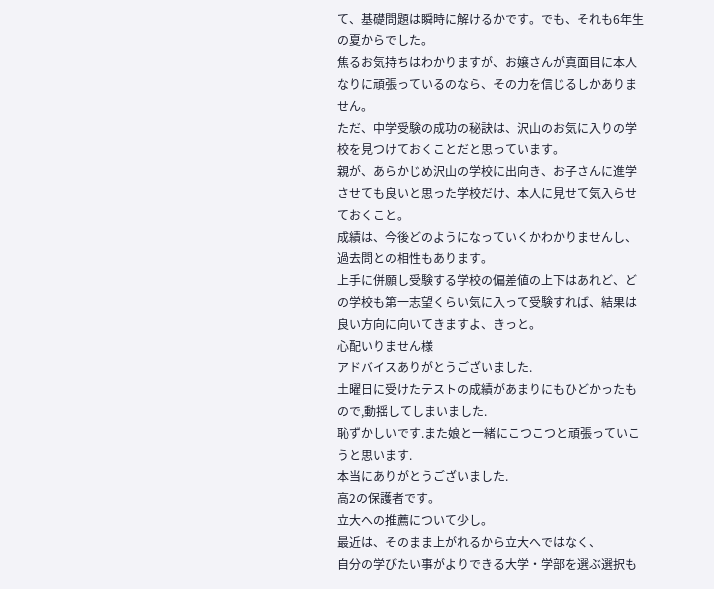て、基礎問題は瞬時に解けるかです。でも、それも6年生の夏からでした。
焦るお気持ちはわかりますが、お嬢さんが真面目に本人なりに頑張っているのなら、その力を信じるしかありません。
ただ、中学受験の成功の秘訣は、沢山のお気に入りの学校を見つけておくことだと思っています。
親が、あらかじめ沢山の学校に出向き、お子さんに進学させても良いと思った学校だけ、本人に見せて気入らせておくこと。
成績は、今後どのようになっていくかわかりませんし、過去問との相性もあります。
上手に併願し受験する学校の偏差値の上下はあれど、どの学校も第一志望くらい気に入って受験すれば、結果は良い方向に向いてきますよ、きっと。
心配いりません様
アドバイスありがとうございました.
土曜日に受けたテストの成績があまりにもひどかったもので,動揺してしまいました.
恥ずかしいです.また娘と一緒にこつこつと頑張っていこうと思います.
本当にありがとうございました.
高2の保護者です。
立大への推薦について少し。
最近は、そのまま上がれるから立大へではなく、
自分の学びたい事がよりできる大学・学部を選ぶ選択も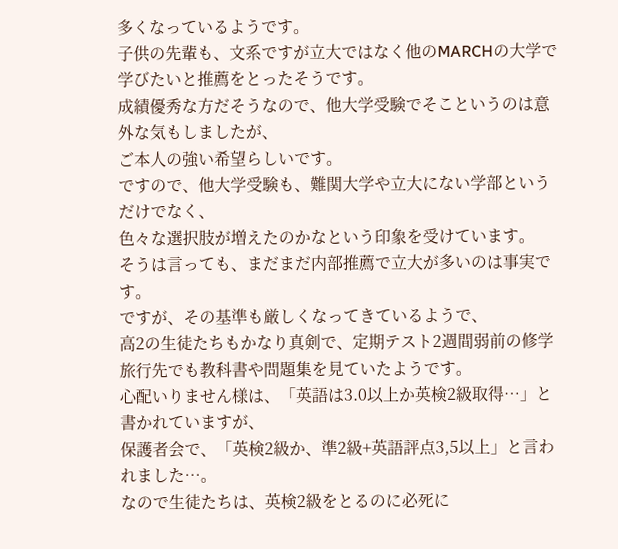多くなっているようです。
子供の先輩も、文系ですが立大ではなく他のMARCHの大学で学びたいと推薦をとったそうです。
成績優秀な方だそうなので、他大学受験でそこというのは意外な気もしましたが、
ご本人の強い希望らしいです。
ですので、他大学受験も、難関大学や立大にない学部というだけでなく、
色々な選択肢が増えたのかなという印象を受けています。
そうは言っても、まだまだ内部推薦で立大が多いのは事実です。
ですが、その基準も厳しくなってきているようで、
高2の生徒たちもかなり真剣で、定期テスト2週間弱前の修学旅行先でも教科書や問題集を見ていたようです。
心配いりません様は、「英語は3.0以上か英検2級取得…」と書かれていますが、
保護者会で、「英検2級か、準2級+英語評点3,5以上」と言われました…。
なので生徒たちは、英検2級をとるのに必死に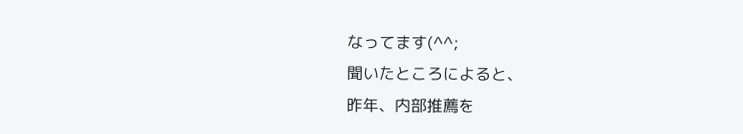なってます(^^;
聞いたところによると、
昨年、内部推薦を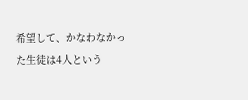希望して、かなわなかった生徒は4人という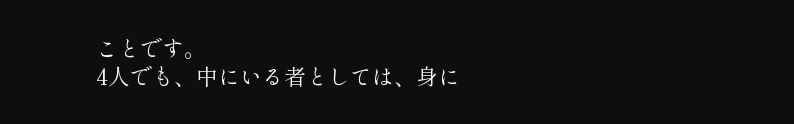ことです。
4人でも、中にいる者としては、身に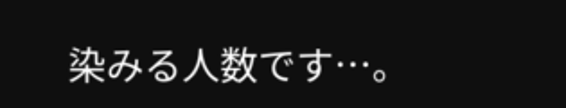染みる人数です…。